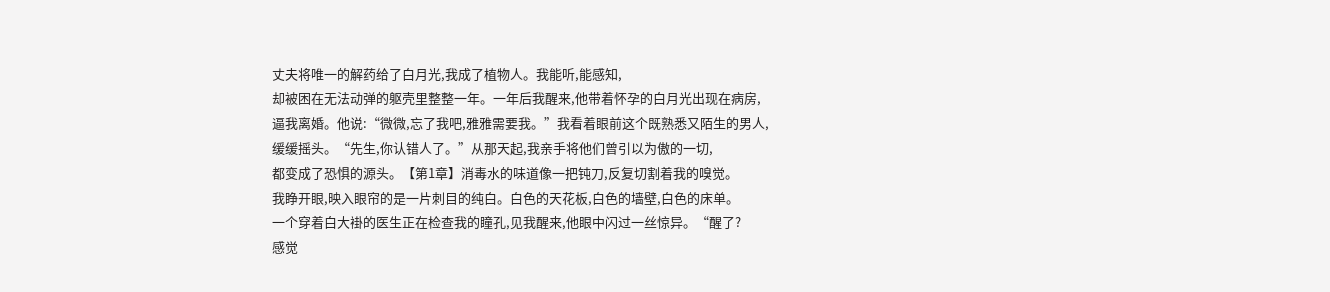丈夫将唯一的解药给了白月光,我成了植物人。我能听,能感知,
却被困在无法动弹的躯壳里整整一年。一年后我醒来,他带着怀孕的白月光出现在病房,
逼我离婚。他说:“微微,忘了我吧,雅雅需要我。”我看着眼前这个既熟悉又陌生的男人,
缓缓摇头。“先生,你认错人了。”从那天起,我亲手将他们曾引以为傲的一切,
都变成了恐惧的源头。【第1章】消毒水的味道像一把钝刀,反复切割着我的嗅觉。
我睁开眼,映入眼帘的是一片刺目的纯白。白色的天花板,白色的墙壁,白色的床单。
一个穿着白大褂的医生正在检查我的瞳孔,见我醒来,他眼中闪过一丝惊异。“醒了?
感觉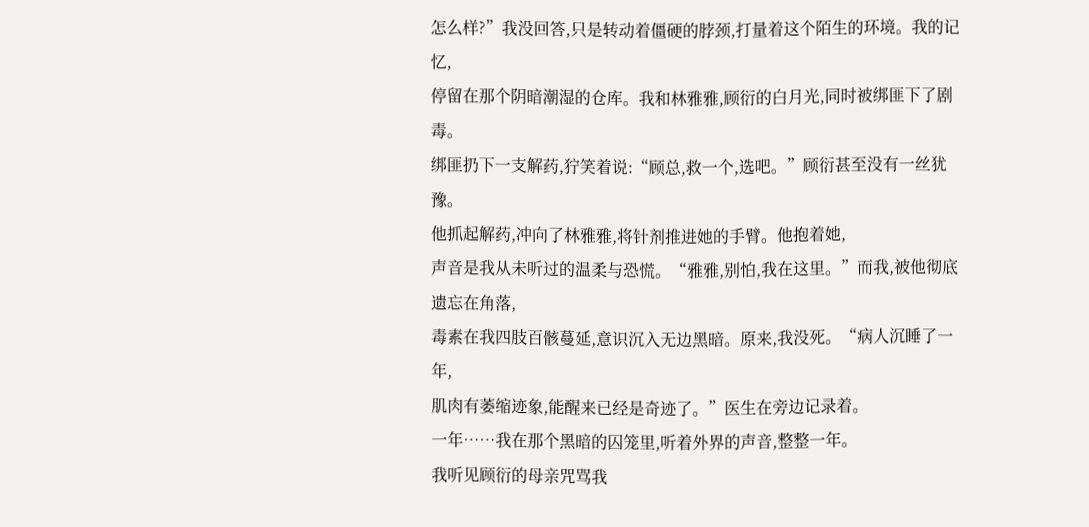怎么样?”我没回答,只是转动着僵硬的脖颈,打量着这个陌生的环境。我的记忆,
停留在那个阴暗潮湿的仓库。我和林雅雅,顾衍的白月光,同时被绑匪下了剧毒。
绑匪扔下一支解药,狞笑着说:“顾总,救一个,选吧。”顾衍甚至没有一丝犹豫。
他抓起解药,冲向了林雅雅,将针剂推进她的手臂。他抱着她,
声音是我从未听过的温柔与恐慌。“雅雅,别怕,我在这里。”而我,被他彻底遗忘在角落,
毒素在我四肢百骸蔓延,意识沉入无边黑暗。原来,我没死。“病人沉睡了一年,
肌肉有萎缩迹象,能醒来已经是奇迹了。”医生在旁边记录着。
一年……我在那个黑暗的囚笼里,听着外界的声音,整整一年。
我听见顾衍的母亲咒骂我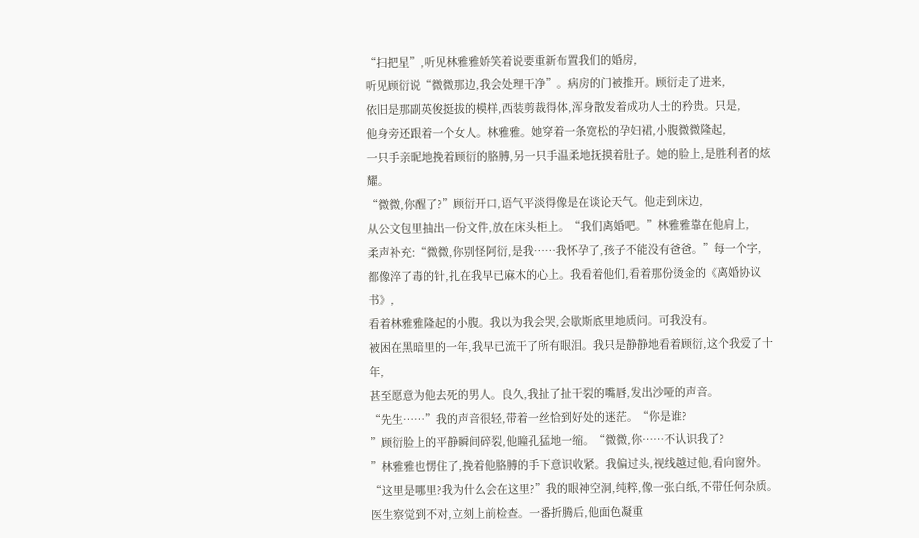“扫把星”,听见林雅雅娇笑着说要重新布置我们的婚房,
听见顾衍说“微微那边,我会处理干净”。病房的门被推开。顾衍走了进来,
依旧是那副英俊挺拔的模样,西装剪裁得体,浑身散发着成功人士的矜贵。只是,
他身旁还跟着一个女人。林雅雅。她穿着一条宽松的孕妇裙,小腹微微隆起,
一只手亲昵地挽着顾衍的胳膊,另一只手温柔地抚摸着肚子。她的脸上,是胜利者的炫耀。
“微微,你醒了?”顾衍开口,语气平淡得像是在谈论天气。他走到床边,
从公文包里抽出一份文件,放在床头柜上。“我们离婚吧。”林雅雅靠在他肩上,
柔声补充:“微微,你别怪阿衍,是我……我怀孕了,孩子不能没有爸爸。”每一个字,
都像淬了毒的针,扎在我早已麻木的心上。我看着他们,看着那份烫金的《离婚协议书》,
看着林雅雅隆起的小腹。我以为我会哭,会歇斯底里地质问。可我没有。
被困在黑暗里的一年,我早已流干了所有眼泪。我只是静静地看着顾衍,这个我爱了十年,
甚至愿意为他去死的男人。良久,我扯了扯干裂的嘴唇,发出沙哑的声音。
“先生……”我的声音很轻,带着一丝恰到好处的迷茫。“你是谁?
”顾衍脸上的平静瞬间碎裂,他瞳孔猛地一缩。“微微,你……不认识我了?
”林雅雅也愣住了,挽着他胳膊的手下意识收紧。我偏过头,视线越过他,看向窗外。
“这里是哪里?我为什么会在这里?”我的眼神空洞,纯粹,像一张白纸,不带任何杂质。
医生察觉到不对,立刻上前检查。一番折腾后,他面色凝重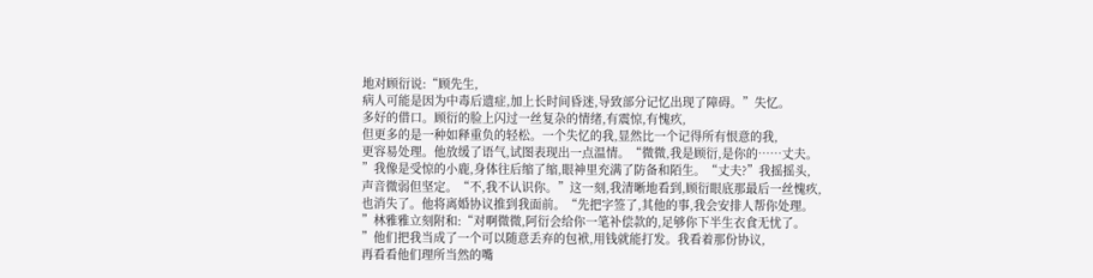地对顾衍说:“顾先生,
病人可能是因为中毒后遗症,加上长时间昏迷,导致部分记忆出现了障碍。”失忆。
多好的借口。顾衍的脸上闪过一丝复杂的情绪,有震惊,有愧疚,
但更多的是一种如释重负的轻松。一个失忆的我,显然比一个记得所有恨意的我,
更容易处理。他放缓了语气,试图表现出一点温情。“微微,我是顾衍,是你的……丈夫。
”我像是受惊的小鹿,身体往后缩了缩,眼神里充满了防备和陌生。“丈夫?”我摇摇头,
声音微弱但坚定。“不,我不认识你。”这一刻,我清晰地看到,顾衍眼底那最后一丝愧疚,
也消失了。他将离婚协议推到我面前。“先把字签了,其他的事,我会安排人帮你处理。
”林雅雅立刻附和:“对啊微微,阿衍会给你一笔补偿款的,足够你下半生衣食无忧了。
”他们把我当成了一个可以随意丢弃的包袱,用钱就能打发。我看着那份协议,
再看看他们理所当然的嘴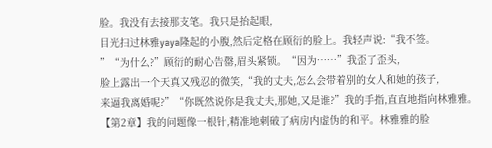脸。我没有去接那支笔。我只是抬起眼,
目光扫过林雅yaya隆起的小腹,然后定格在顾衍的脸上。我轻声说:“我不签。
”“为什么?”顾衍的耐心告罄,眉头紧锁。“因为……”我歪了歪头,
脸上露出一个天真又残忍的微笑,“我的丈夫,怎么会带着别的女人和她的孩子,
来逼我离婚呢?”“你既然说你是我丈夫,那她,又是谁?”我的手指,直直地指向林雅雅。
【第2章】我的问题像一根针,精准地刺破了病房内虚伪的和平。林雅雅的脸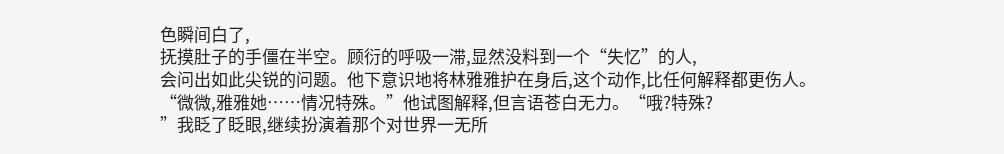色瞬间白了,
抚摸肚子的手僵在半空。顾衍的呼吸一滞,显然没料到一个“失忆”的人,
会问出如此尖锐的问题。他下意识地将林雅雅护在身后,这个动作,比任何解释都更伤人。
“微微,雅雅她……情况特殊。”他试图解释,但言语苍白无力。“哦?特殊?
”我眨了眨眼,继续扮演着那个对世界一无所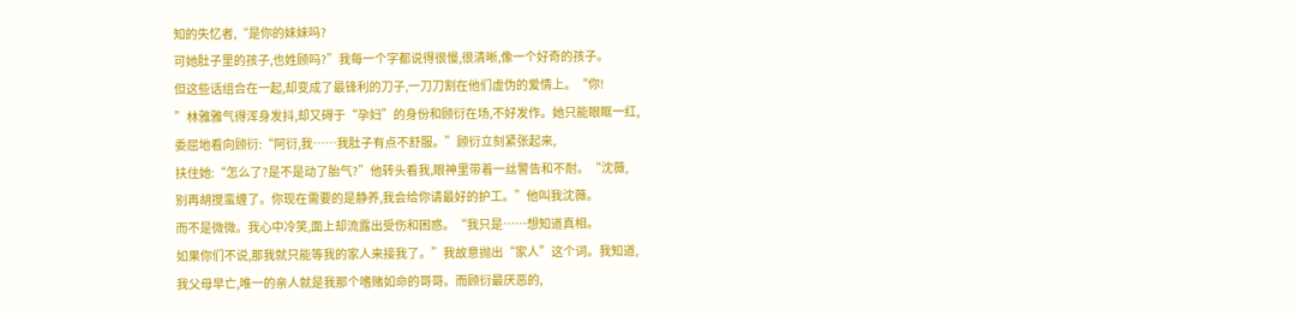知的失忆者,“是你的妹妹吗?
可她肚子里的孩子,也姓顾吗?”我每一个字都说得很慢,很清晰,像一个好奇的孩子。
但这些话组合在一起,却变成了最锋利的刀子,一刀刀割在他们虚伪的爱情上。“你!
”林雅雅气得浑身发抖,却又碍于“孕妇”的身份和顾衍在场,不好发作。她只能眼眶一红,
委屈地看向顾衍:“阿衍,我……我肚子有点不舒服。”顾衍立刻紧张起来,
扶住她:“怎么了?是不是动了胎气?”他转头看我,眼神里带着一丝警告和不耐。“沈薇,
别再胡搅蛮缠了。你现在需要的是静养,我会给你请最好的护工。”他叫我沈薇。
而不是微微。我心中冷笑,面上却流露出受伤和困惑。“我只是……想知道真相。
如果你们不说,那我就只能等我的家人来接我了。”我故意抛出“家人”这个词。我知道,
我父母早亡,唯一的亲人就是我那个嗜赌如命的哥哥。而顾衍最厌恶的,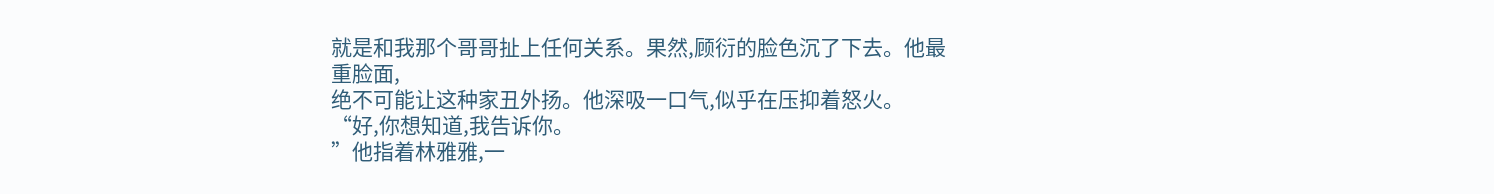就是和我那个哥哥扯上任何关系。果然,顾衍的脸色沉了下去。他最重脸面,
绝不可能让这种家丑外扬。他深吸一口气,似乎在压抑着怒火。“好,你想知道,我告诉你。
”他指着林雅雅,一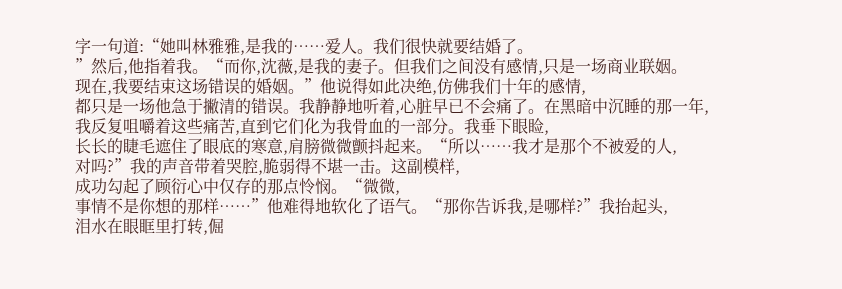字一句道:“她叫林雅雅,是我的……爱人。我们很快就要结婚了。
”然后,他指着我。“而你,沈薇,是我的妻子。但我们之间没有感情,只是一场商业联姻。
现在,我要结束这场错误的婚姻。”他说得如此决绝,仿佛我们十年的感情,
都只是一场他急于撇清的错误。我静静地听着,心脏早已不会痛了。在黑暗中沉睡的那一年,
我反复咀嚼着这些痛苦,直到它们化为我骨血的一部分。我垂下眼睑,
长长的睫毛遮住了眼底的寒意,肩膀微微颤抖起来。“所以……我才是那个不被爱的人,
对吗?”我的声音带着哭腔,脆弱得不堪一击。这副模样,
成功勾起了顾衍心中仅存的那点怜悯。“微微,
事情不是你想的那样……”他难得地软化了语气。“那你告诉我,是哪样?”我抬起头,
泪水在眼眶里打转,倔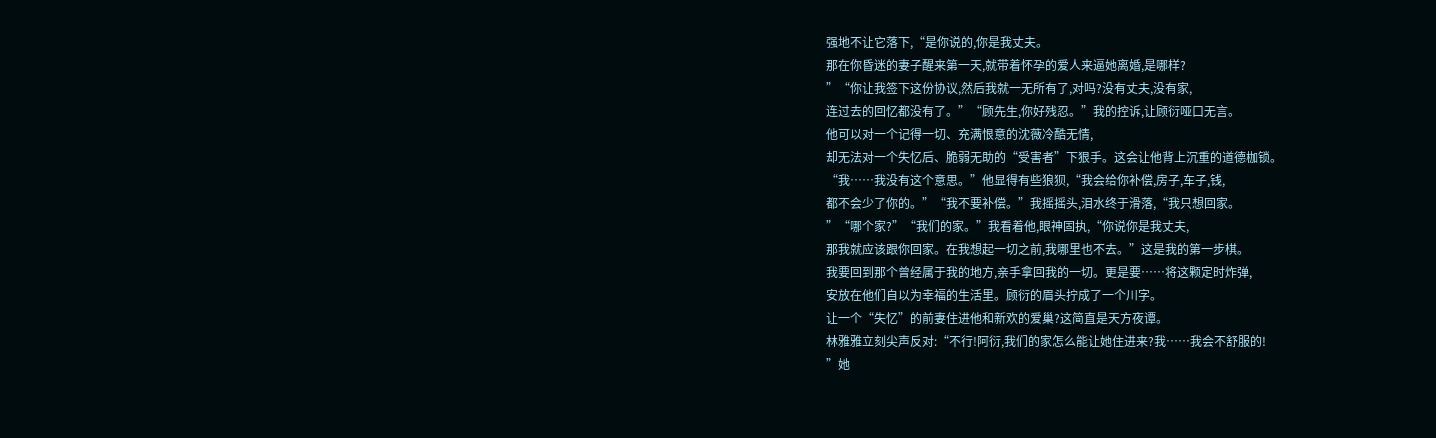强地不让它落下,“是你说的,你是我丈夫。
那在你昏迷的妻子醒来第一天,就带着怀孕的爱人来逼她离婚,是哪样?
”“你让我签下这份协议,然后我就一无所有了,对吗?没有丈夫,没有家,
连过去的回忆都没有了。”“顾先生,你好残忍。”我的控诉,让顾衍哑口无言。
他可以对一个记得一切、充满恨意的沈薇冷酷无情,
却无法对一个失忆后、脆弱无助的“受害者”下狠手。这会让他背上沉重的道德枷锁。
“我……我没有这个意思。”他显得有些狼狈,“我会给你补偿,房子,车子,钱,
都不会少了你的。”“我不要补偿。”我摇摇头,泪水终于滑落,“我只想回家。
”“哪个家?”“我们的家。”我看着他,眼神固执,“你说你是我丈夫,
那我就应该跟你回家。在我想起一切之前,我哪里也不去。”这是我的第一步棋。
我要回到那个曾经属于我的地方,亲手拿回我的一切。更是要……将这颗定时炸弹,
安放在他们自以为幸福的生活里。顾衍的眉头拧成了一个川字。
让一个“失忆”的前妻住进他和新欢的爱巢?这简直是天方夜谭。
林雅雅立刻尖声反对:“不行!阿衍,我们的家怎么能让她住进来?我……我会不舒服的!
”她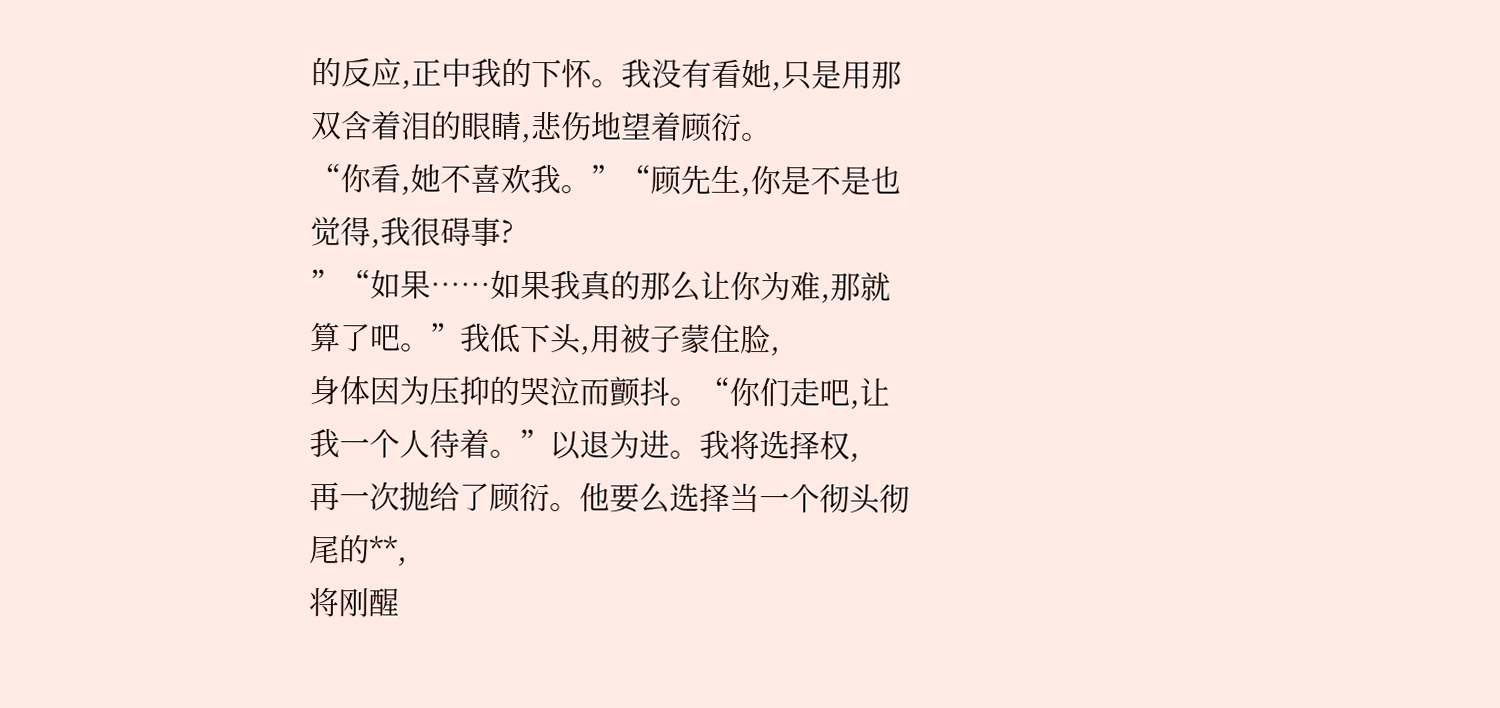的反应,正中我的下怀。我没有看她,只是用那双含着泪的眼睛,悲伤地望着顾衍。
“你看,她不喜欢我。”“顾先生,你是不是也觉得,我很碍事?
”“如果……如果我真的那么让你为难,那就算了吧。”我低下头,用被子蒙住脸,
身体因为压抑的哭泣而颤抖。“你们走吧,让我一个人待着。”以退为进。我将选择权,
再一次抛给了顾衍。他要么选择当一个彻头彻尾的**,
将刚醒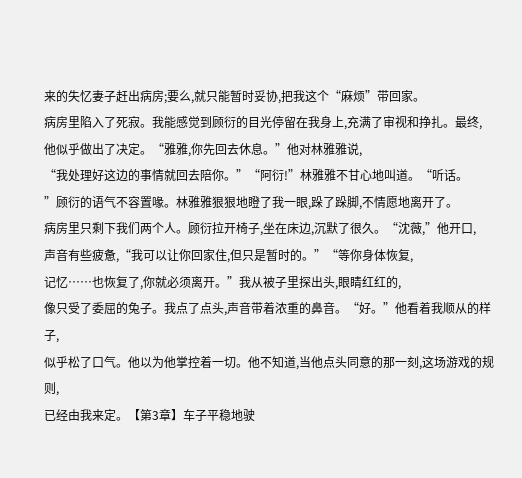来的失忆妻子赶出病房;要么,就只能暂时妥协,把我这个“麻烦”带回家。
病房里陷入了死寂。我能感觉到顾衍的目光停留在我身上,充满了审视和挣扎。最终,
他似乎做出了决定。“雅雅,你先回去休息。”他对林雅雅说,
“我处理好这边的事情就回去陪你。”“阿衍!”林雅雅不甘心地叫道。“听话。
”顾衍的语气不容置喙。林雅雅狠狠地瞪了我一眼,跺了跺脚,不情愿地离开了。
病房里只剩下我们两个人。顾衍拉开椅子,坐在床边,沉默了很久。“沈薇,”他开口,
声音有些疲惫,“我可以让你回家住,但只是暂时的。”“等你身体恢复,
记忆……也恢复了,你就必须离开。”我从被子里探出头,眼睛红红的,
像只受了委屈的兔子。我点了点头,声音带着浓重的鼻音。“好。”他看着我顺从的样子,
似乎松了口气。他以为他掌控着一切。他不知道,当他点头同意的那一刻,这场游戏的规则,
已经由我来定。【第3章】车子平稳地驶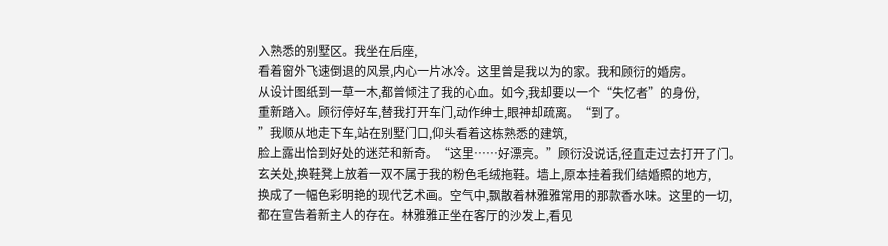入熟悉的别墅区。我坐在后座,
看着窗外飞速倒退的风景,内心一片冰冷。这里曾是我以为的家。我和顾衍的婚房。
从设计图纸到一草一木,都曾倾注了我的心血。如今,我却要以一个“失忆者”的身份,
重新踏入。顾衍停好车,替我打开车门,动作绅士,眼神却疏离。“到了。
”我顺从地走下车,站在别墅门口,仰头看着这栋熟悉的建筑,
脸上露出恰到好处的迷茫和新奇。“这里……好漂亮。”顾衍没说话,径直走过去打开了门。
玄关处,换鞋凳上放着一双不属于我的粉色毛绒拖鞋。墙上,原本挂着我们结婚照的地方,
换成了一幅色彩明艳的现代艺术画。空气中,飘散着林雅雅常用的那款香水味。这里的一切,
都在宣告着新主人的存在。林雅雅正坐在客厅的沙发上,看见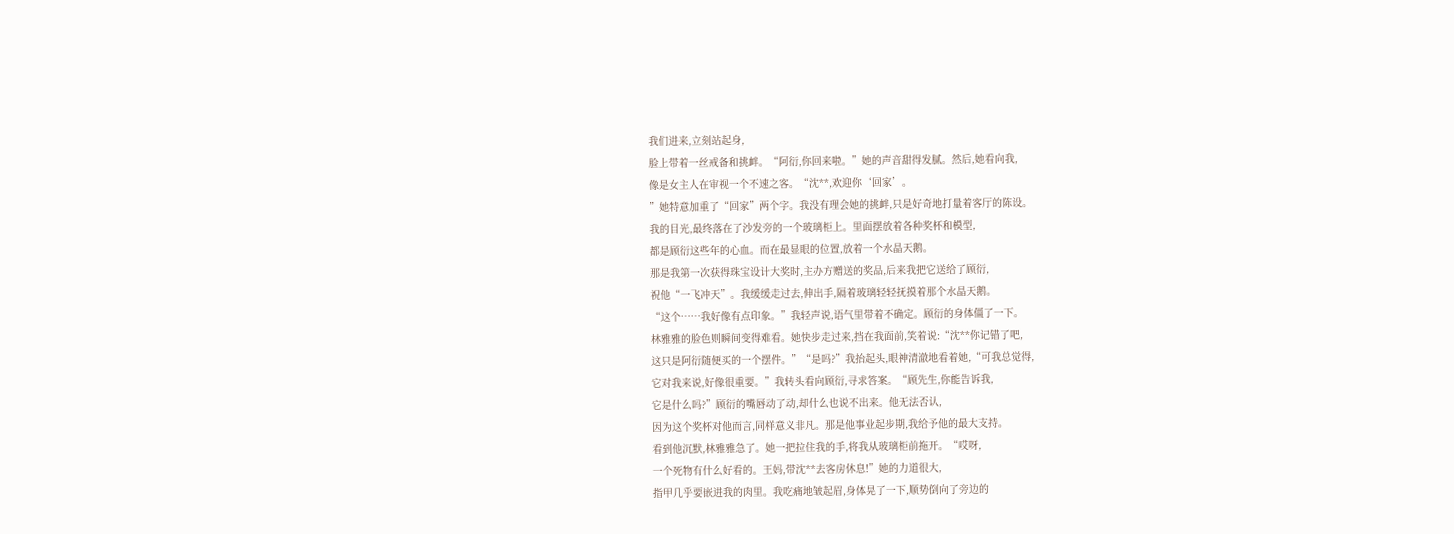我们进来,立刻站起身,
脸上带着一丝戒备和挑衅。“阿衍,你回来啦。”她的声音甜得发腻。然后,她看向我,
像是女主人在审视一个不速之客。“沈**,欢迎你‘回家’。
”她特意加重了“回家”两个字。我没有理会她的挑衅,只是好奇地打量着客厅的陈设。
我的目光,最终落在了沙发旁的一个玻璃柜上。里面摆放着各种奖杯和模型,
都是顾衍这些年的心血。而在最显眼的位置,放着一个水晶天鹅。
那是我第一次获得珠宝设计大奖时,主办方赠送的奖品,后来我把它送给了顾衍,
祝他“一飞冲天”。我缓缓走过去,伸出手,隔着玻璃轻轻抚摸着那个水晶天鹅。
“这个……我好像有点印象。”我轻声说,语气里带着不确定。顾衍的身体僵了一下。
林雅雅的脸色则瞬间变得难看。她快步走过来,挡在我面前,笑着说:“沈**你记错了吧,
这只是阿衍随便买的一个摆件。”“是吗?”我抬起头,眼神清澈地看着她,“可我总觉得,
它对我来说,好像很重要。”我转头看向顾衍,寻求答案。“顾先生,你能告诉我,
它是什么吗?”顾衍的嘴唇动了动,却什么也说不出来。他无法否认,
因为这个奖杯对他而言,同样意义非凡。那是他事业起步期,我给予他的最大支持。
看到他沉默,林雅雅急了。她一把拉住我的手,将我从玻璃柜前拖开。“哎呀,
一个死物有什么好看的。王妈,带沈**去客房休息!”她的力道很大,
指甲几乎要嵌进我的肉里。我吃痛地皱起眉,身体晃了一下,顺势倒向了旁边的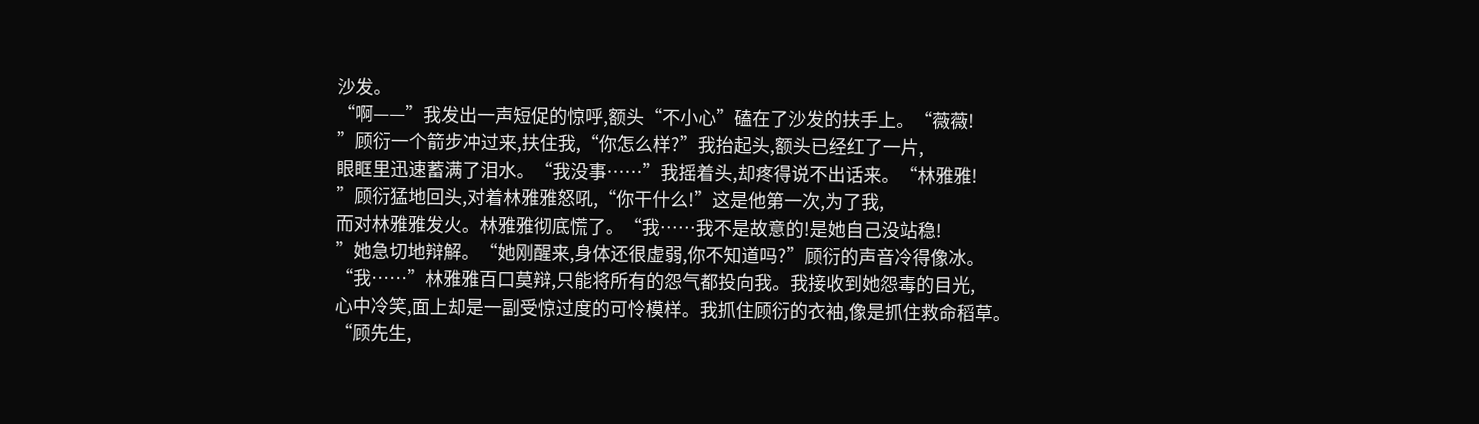沙发。
“啊——”我发出一声短促的惊呼,额头“不小心”磕在了沙发的扶手上。“薇薇!
”顾衍一个箭步冲过来,扶住我,“你怎么样?”我抬起头,额头已经红了一片,
眼眶里迅速蓄满了泪水。“我没事……”我摇着头,却疼得说不出话来。“林雅雅!
”顾衍猛地回头,对着林雅雅怒吼,“你干什么!”这是他第一次,为了我,
而对林雅雅发火。林雅雅彻底慌了。“我……我不是故意的!是她自己没站稳!
”她急切地辩解。“她刚醒来,身体还很虚弱,你不知道吗?”顾衍的声音冷得像冰。
“我……”林雅雅百口莫辩,只能将所有的怨气都投向我。我接收到她怨毒的目光,
心中冷笑,面上却是一副受惊过度的可怜模样。我抓住顾衍的衣袖,像是抓住救命稻草。
“顾先生,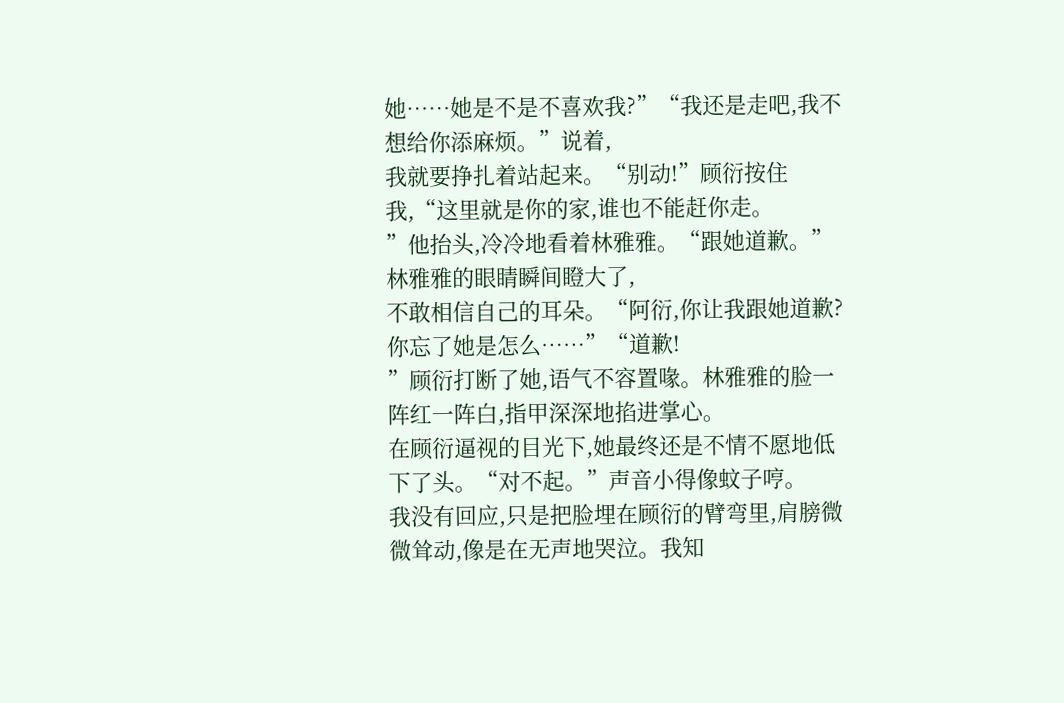她……她是不是不喜欢我?”“我还是走吧,我不想给你添麻烦。”说着,
我就要挣扎着站起来。“别动!”顾衍按住我,“这里就是你的家,谁也不能赶你走。
”他抬头,冷冷地看着林雅雅。“跟她道歉。”林雅雅的眼睛瞬间瞪大了,
不敢相信自己的耳朵。“阿衍,你让我跟她道歉?你忘了她是怎么……”“道歉!
”顾衍打断了她,语气不容置喙。林雅雅的脸一阵红一阵白,指甲深深地掐进掌心。
在顾衍逼视的目光下,她最终还是不情不愿地低下了头。“对不起。”声音小得像蚊子哼。
我没有回应,只是把脸埋在顾衍的臂弯里,肩膀微微耸动,像是在无声地哭泣。我知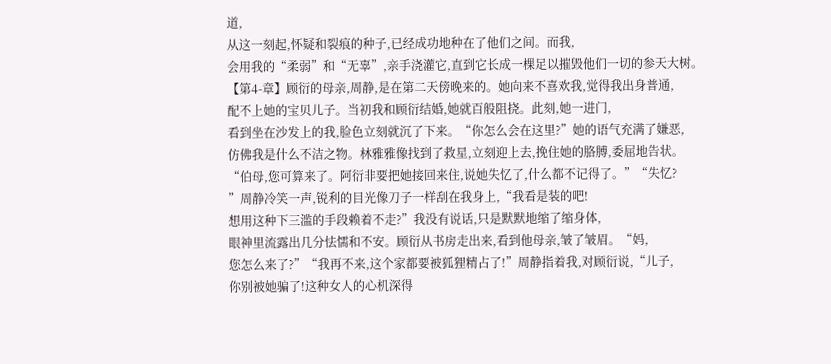道,
从这一刻起,怀疑和裂痕的种子,已经成功地种在了他们之间。而我,
会用我的“柔弱”和“无辜”,亲手浇灌它,直到它长成一棵足以摧毁他们一切的参天大树。
【第4-章】顾衍的母亲,周静,是在第二天傍晚来的。她向来不喜欢我,觉得我出身普通,
配不上她的宝贝儿子。当初我和顾衍结婚,她就百般阻挠。此刻,她一进门,
看到坐在沙发上的我,脸色立刻就沉了下来。“你怎么会在这里?”她的语气充满了嫌恶,
仿佛我是什么不洁之物。林雅雅像找到了救星,立刻迎上去,挽住她的胳膊,委屈地告状。
“伯母,您可算来了。阿衍非要把她接回来住,说她失忆了,什么都不记得了。”“失忆?
”周静冷笑一声,锐利的目光像刀子一样刮在我身上,“我看是装的吧!
想用这种下三滥的手段赖着不走?”我没有说话,只是默默地缩了缩身体,
眼神里流露出几分怯懦和不安。顾衍从书房走出来,看到他母亲,皱了皱眉。“妈,
您怎么来了?”“我再不来,这个家都要被狐狸精占了!”周静指着我,对顾衍说,“儿子,
你别被她骗了!这种女人的心机深得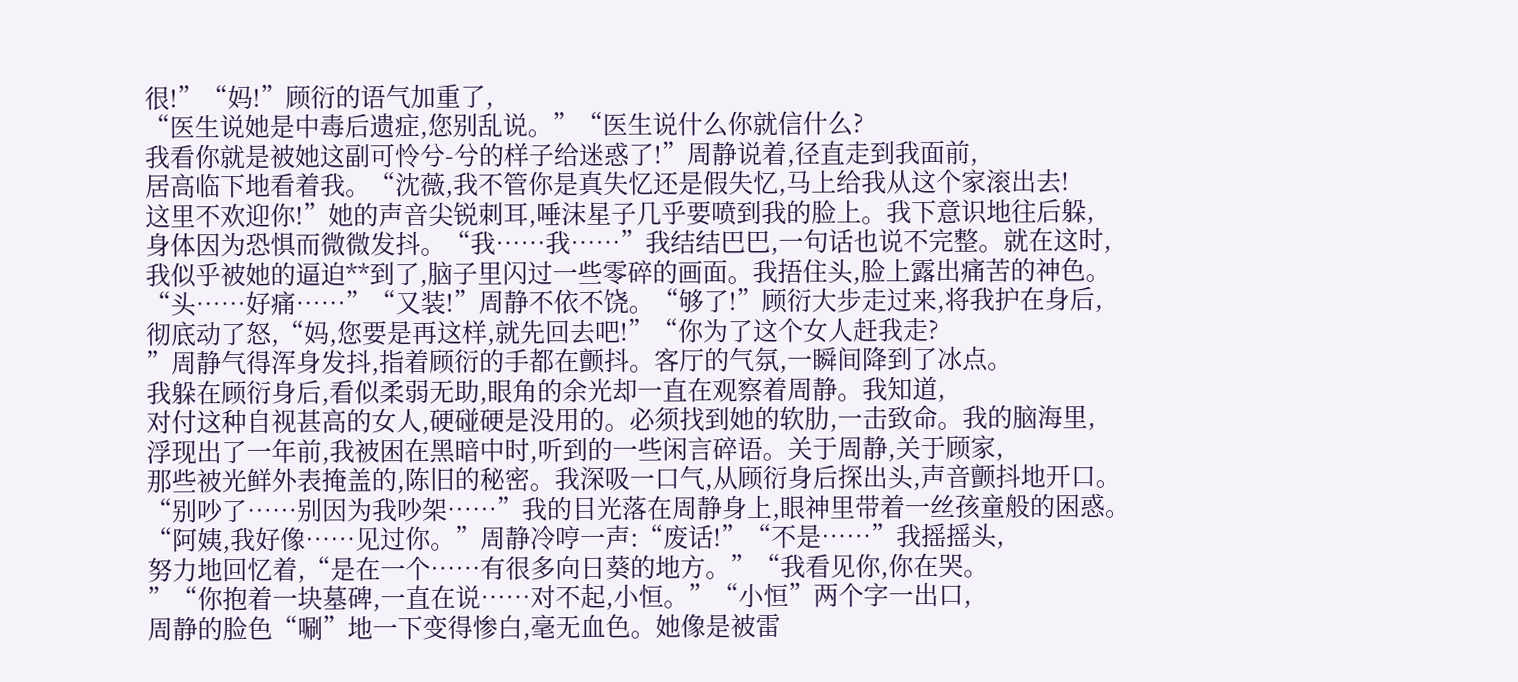很!”“妈!”顾衍的语气加重了,
“医生说她是中毒后遗症,您别乱说。”“医生说什么你就信什么?
我看你就是被她这副可怜兮-兮的样子给迷惑了!”周静说着,径直走到我面前,
居高临下地看着我。“沈薇,我不管你是真失忆还是假失忆,马上给我从这个家滚出去!
这里不欢迎你!”她的声音尖锐刺耳,唾沫星子几乎要喷到我的脸上。我下意识地往后躲,
身体因为恐惧而微微发抖。“我……我……”我结结巴巴,一句话也说不完整。就在这时,
我似乎被她的逼迫**到了,脑子里闪过一些零碎的画面。我捂住头,脸上露出痛苦的神色。
“头……好痛……”“又装!”周静不依不饶。“够了!”顾衍大步走过来,将我护在身后,
彻底动了怒,“妈,您要是再这样,就先回去吧!”“你为了这个女人赶我走?
”周静气得浑身发抖,指着顾衍的手都在颤抖。客厅的气氛,一瞬间降到了冰点。
我躲在顾衍身后,看似柔弱无助,眼角的余光却一直在观察着周静。我知道,
对付这种自视甚高的女人,硬碰硬是没用的。必须找到她的软肋,一击致命。我的脑海里,
浮现出了一年前,我被困在黑暗中时,听到的一些闲言碎语。关于周静,关于顾家,
那些被光鲜外表掩盖的,陈旧的秘密。我深吸一口气,从顾衍身后探出头,声音颤抖地开口。
“别吵了……别因为我吵架……”我的目光落在周静身上,眼神里带着一丝孩童般的困惑。
“阿姨,我好像……见过你。”周静冷哼一声:“废话!”“不是……”我摇摇头,
努力地回忆着,“是在一个……有很多向日葵的地方。”“我看见你,你在哭。
”“你抱着一块墓碑,一直在说……对不起,小恒。”“小恒”两个字一出口,
周静的脸色“唰”地一下变得惨白,毫无血色。她像是被雷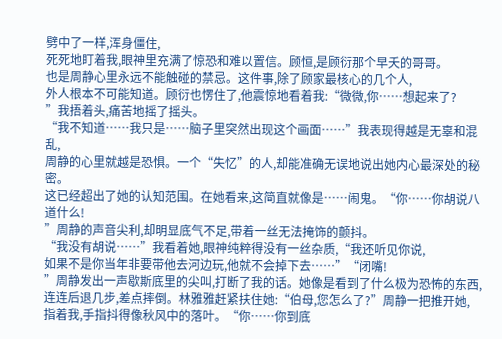劈中了一样,浑身僵住,
死死地盯着我,眼神里充满了惊恐和难以置信。顾恒,是顾衍那个早夭的哥哥。
也是周静心里永远不能触碰的禁忌。这件事,除了顾家最核心的几个人,
外人根本不可能知道。顾衍也愣住了,他震惊地看着我:“微微,你……想起来了?
”我捂着头,痛苦地摇了摇头。
“我不知道……我只是……脑子里突然出现这个画面……”我表现得越是无辜和混乱,
周静的心里就越是恐惧。一个“失忆”的人,却能准确无误地说出她内心最深处的秘密。
这已经超出了她的认知范围。在她看来,这简直就像是……闹鬼。“你……你胡说八道什么!
”周静的声音尖利,却明显底气不足,带着一丝无法掩饰的颤抖。
“我没有胡说……”我看着她,眼神纯粹得没有一丝杂质,“我还听见你说,
如果不是你当年非要带他去河边玩,他就不会掉下去……”“闭嘴!
”周静发出一声歇斯底里的尖叫,打断了我的话。她像是看到了什么极为恐怖的东西,
连连后退几步,差点摔倒。林雅雅赶紧扶住她:“伯母,您怎么了?”周静一把推开她,
指着我,手指抖得像秋风中的落叶。“你……你到底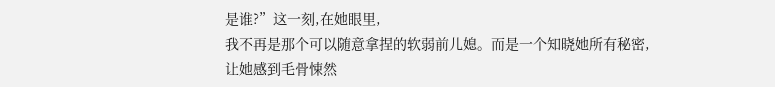是谁?”这一刻,在她眼里,
我不再是那个可以随意拿捏的软弱前儿媳。而是一个知晓她所有秘密,
让她感到毛骨悚然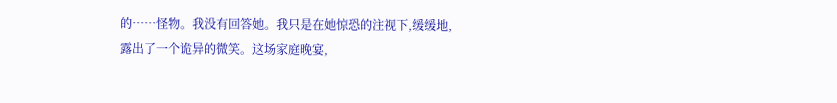的……怪物。我没有回答她。我只是在她惊恐的注视下,缓缓地,
露出了一个诡异的微笑。这场家庭晚宴,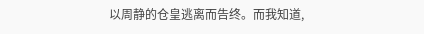以周静的仓皇逃离而告终。而我知道,